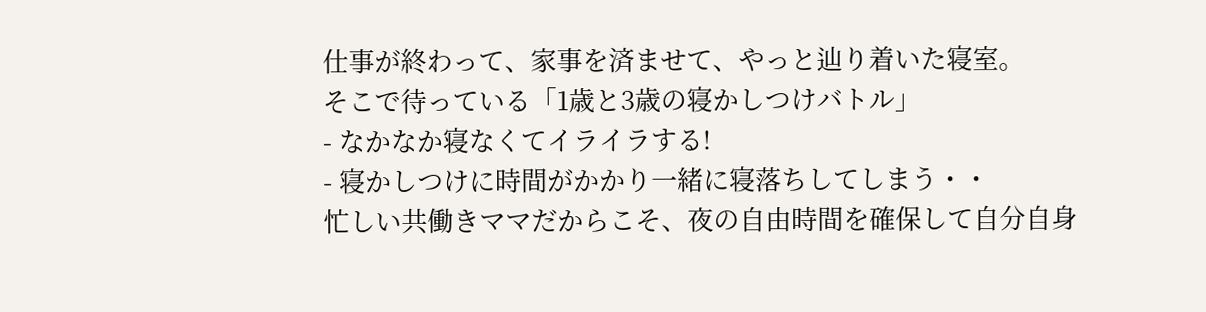仕事が終わって、家事を済ませて、やっと辿り着いた寝室。
そこで待っている「1歳と3歳の寝かしつけバトル」
- なかなか寝なくてイライラする!
- 寝かしつけに時間がかかり一緒に寝落ちしてしまう・・
忙しい共働きママだからこそ、夜の自由時間を確保して自分自身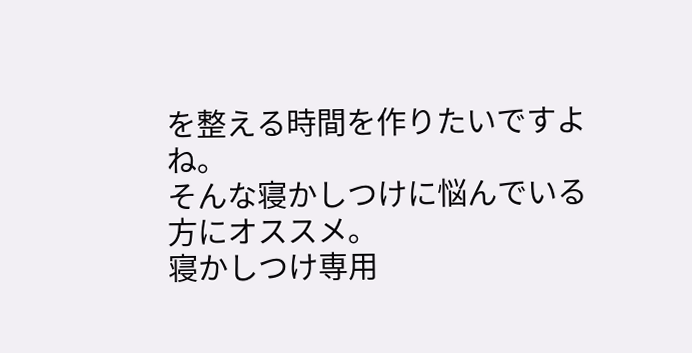を整える時間を作りたいですよね。
そんな寝かしつけに悩んでいる方にオススメ。
寝かしつけ専用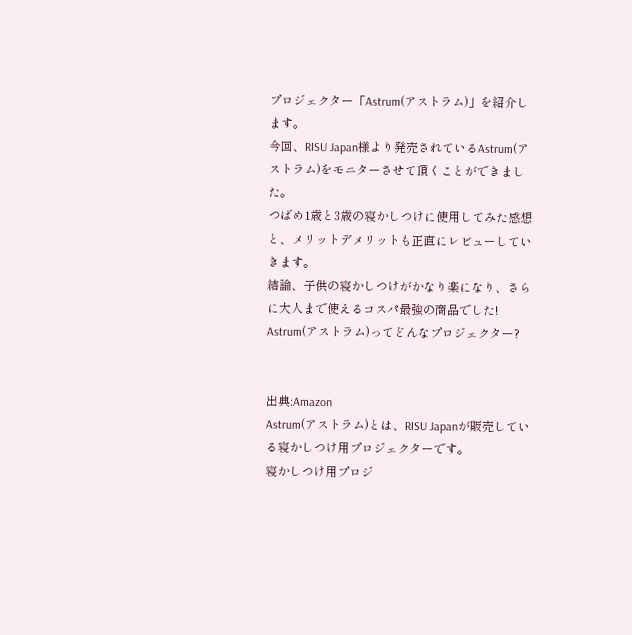プロジェクター「Astrum(アストラム)」を紹介します。
今回、RISU Japan様より発売されているAstrum(アストラム)をモニターさせて頂くことができました。
つばめ1歳と3歳の寝かしつけに使用してみた感想と、メリットデメリットも正直にレビューしていきます。
結論、子供の寝かしつけがかなり楽になり、さらに大人まで使えるコスパ最強の商品でした!
Astrum(アストラム)ってどんなプロジェクター?


出典:Amazon
Astrum(アストラム)とは、RISU Japanが販売している寝かしつけ用プロジェクターです。
寝かしつけ用プロジ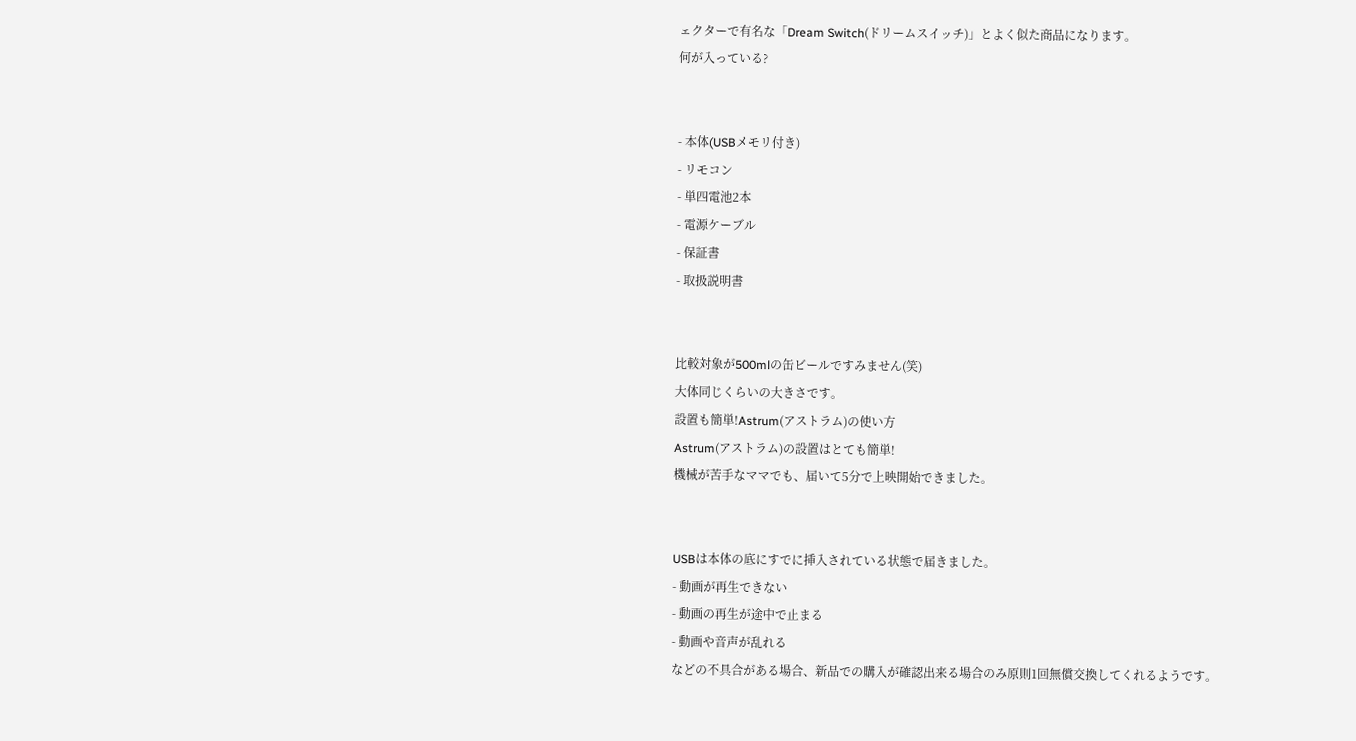ェクターで有名な「Dream Switch(ドリームスイッチ)」とよく似た商品になります。
何が入っている?


- 本体(USBメモリ付き)
- リモコン
- 単四電池2本
- 電源ケーブル
- 保証書
- 取扱説明書


比較対象が500mlの缶ビールですみません(笑)
大体同じくらいの大きさです。
設置も簡単!Astrum(アストラム)の使い方
Astrum(アストラム)の設置はとても簡単!
機械が苦手なママでも、届いて5分で上映開始できました。


USBは本体の底にすでに挿入されている状態で届きました。
- 動画が再生できない
- 動画の再生が途中で止まる
- 動画や音声が乱れる
などの不具合がある場合、新品での購入が確認出来る場合のみ原則1回無償交換してくれるようです。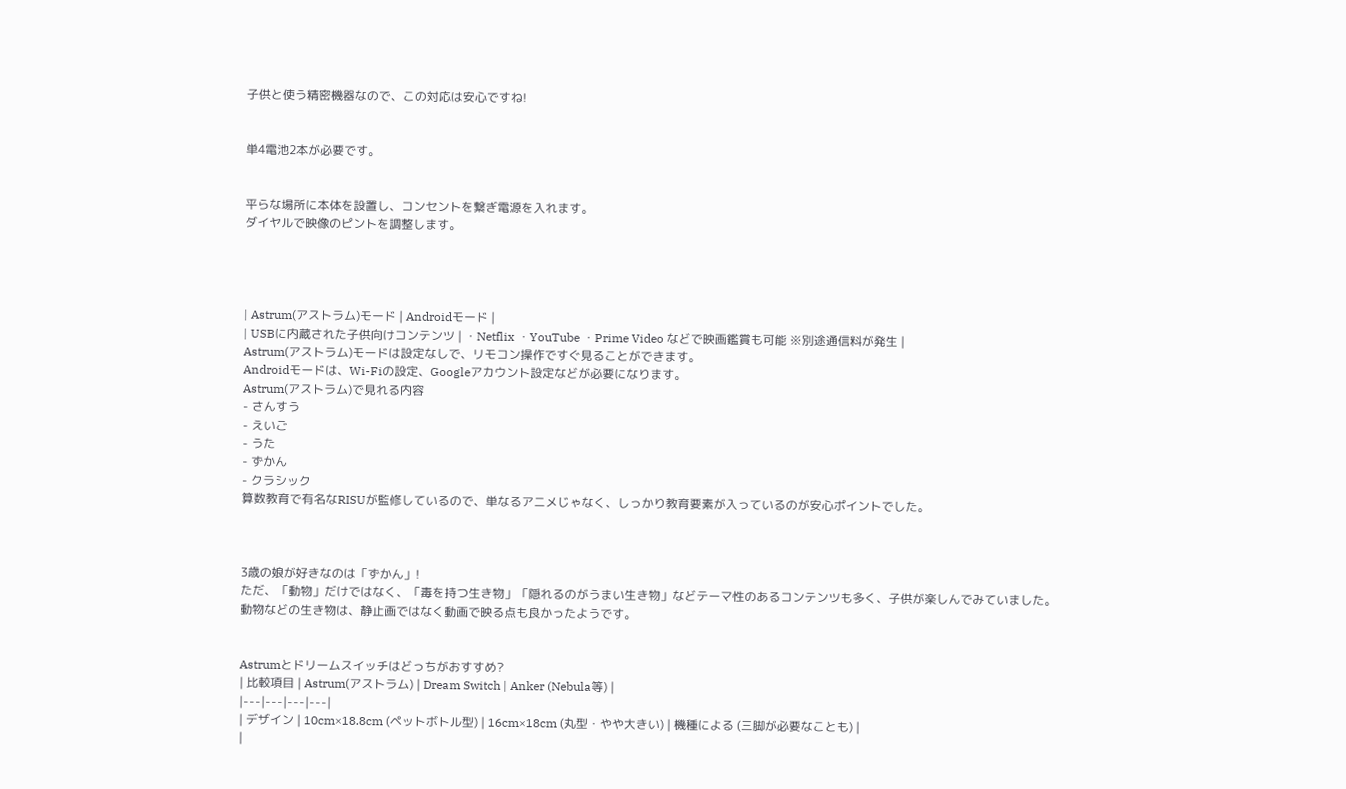子供と使う精密機器なので、この対応は安心ですね!


単4電池2本が必要です。


平らな場所に本体を設置し、コンセントを繋ぎ電源を入れます。
ダイヤルで映像のピントを調整します。




| Astrum(アストラム)モード | Androidモード |
| USBに内蔵された子供向けコンテンツ | ・Netflix ・YouTube ・Prime Video などで映画鑑賞も可能 ※別途通信料が発生 |
Astrum(アストラム)モードは設定なしで、リモコン操作ですぐ見ることができます。
Androidモードは、Wi-Fiの設定、Googleアカウント設定などが必要になります。
Astrum(アストラム)で見れる内容
- さんすう
- えいご
- うた
- ずかん
- クラシック
算数教育で有名なRISUが監修しているので、単なるアニメじゃなく、しっかり教育要素が入っているのが安心ポイントでした。



3歳の娘が好きなのは「ずかん」!
ただ、「動物」だけではなく、「毒を持つ生き物」「隠れるのがうまい生き物」などテーマ性のあるコンテンツも多く、子供が楽しんでみていました。
動物などの生き物は、静止画ではなく動画で映る点も良かったようです。


Astrumとドリームスイッチはどっちがおすすめ?
| 比較項目 | Astrum(アストラム) | Dream Switch | Anker (Nebula等) |
|---|---|---|---|
| デザイン | 10cm×18.8cm (ペットボトル型) | 16cm×18cm (丸型・やや大きい) | 機種による (三脚が必要なことも) |
|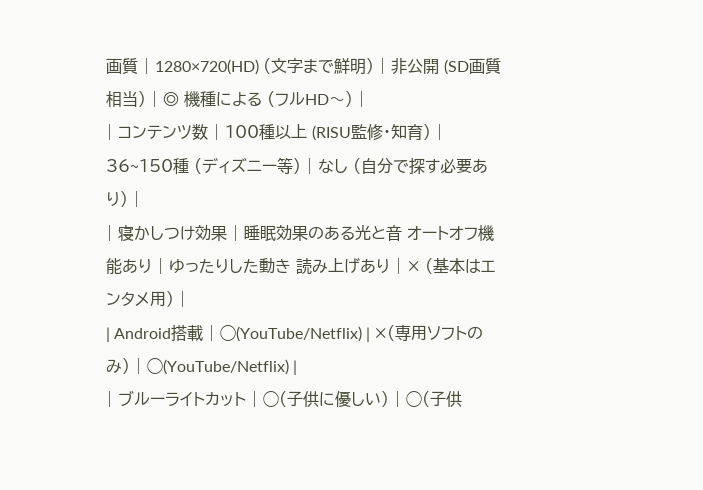画質 | 1280×720(HD) (文字まで鮮明) | 非公開 (SD画質相当) | ◎ 機種による (フルHD〜) |
| コンテンツ数 | 100種以上 (RISU監修・知育) | 36~150種 (ディズニー等) | なし (自分で探す必要あり) |
| 寝かしつけ効果 | 睡眠効果のある光と音 オートオフ機能あり | ゆったりした動き 読み上げあり | × (基本はエンタメ用) |
| Android搭載 | ◯(YouTube/Netflix) | ×(専用ソフトのみ) | ◯(YouTube/Netflix) |
| ブルーライトカット | ◯(子供に優しい) | ◯(子供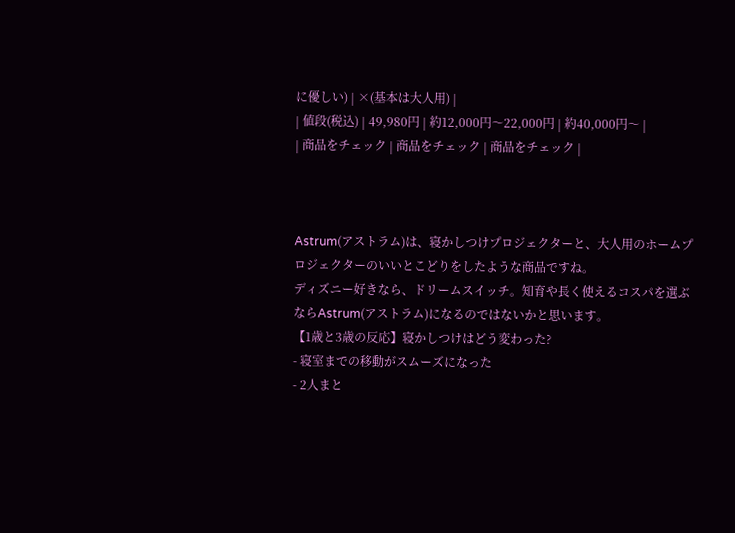に優しい) | ×(基本は大人用) |
| 値段(税込) | 49,980円 | 約12,000円〜22,000円 | 約40,000円〜 |
| 商品をチェック | 商品をチェック | 商品をチェック |



Astrum(アストラム)は、寝かしつけプロジェクターと、大人用のホームプロジェクターのいいとこどりをしたような商品ですね。
ディズニー好きなら、ドリームスイッチ。知育や長く使えるコスパを選ぶならAstrum(アストラム)になるのではないかと思います。
【1歳と3歳の反応】寝かしつけはどう変わった?
- 寝室までの移動がスムーズになった
- 2人まと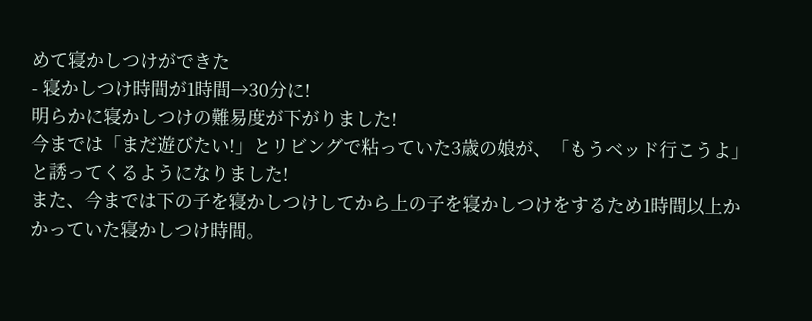めて寝かしつけができた
- 寝かしつけ時間が1時間→30分に!
明らかに寝かしつけの難易度が下がりました!
今までは「まだ遊びたい!」とリビングで粘っていた3歳の娘が、「もうベッド行こうよ」と誘ってくるようになりました!
また、今までは下の子を寝かしつけしてから上の子を寝かしつけをするため1時間以上かかっていた寝かしつけ時間。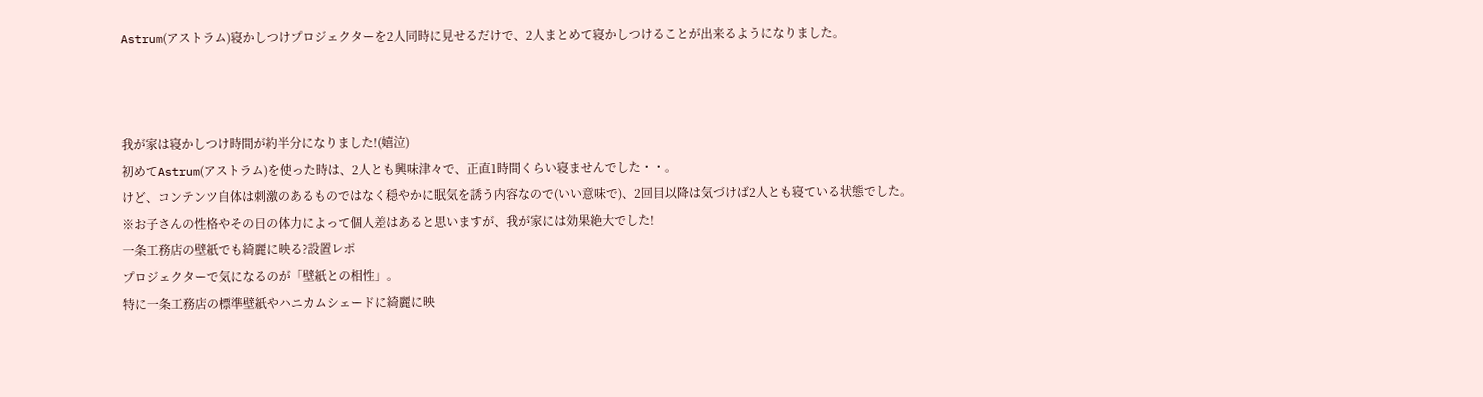Astrum(アストラム)寝かしつけプロジェクターを2人同時に見せるだけで、2人まとめて寝かしつけることが出来るようになりました。



我が家は寝かしつけ時間が約半分になりました!(嬉泣)
初めてAstrum(アストラム)を使った時は、2人とも興味津々で、正直1時間くらい寝ませんでした・・。
けど、コンテンツ自体は刺激のあるものではなく穏やかに眠気を誘う内容なので(いい意味で)、2回目以降は気づけば2人とも寝ている状態でした。
※お子さんの性格やその日の体力によって個人差はあると思いますが、我が家には効果絶大でした!
一条工務店の壁紙でも綺麗に映る?設置レポ
プロジェクターで気になるのが「壁紙との相性」。
特に一条工務店の標準壁紙やハニカムシェードに綺麗に映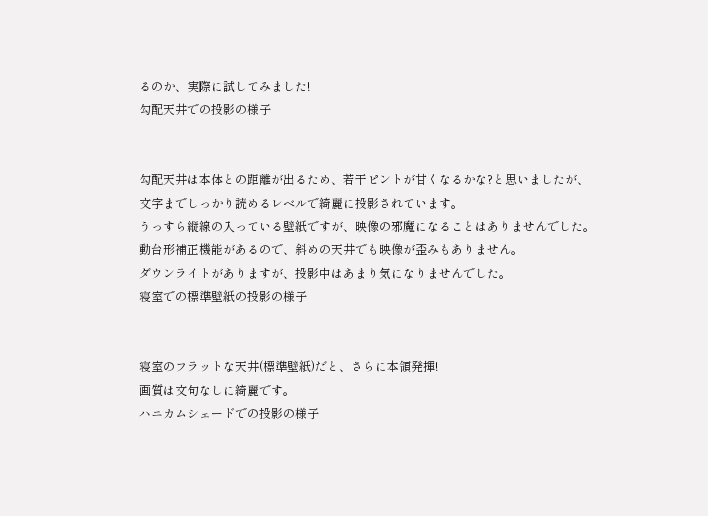るのか、実際に試してみました!
勾配天井での投影の様子


勾配天井は本体との距離が出るため、若干ピントが甘くなるかな?と思いましたが、文字までしっかり読めるレベルで綺麗に投影されています。
うっすら縦線の入っている壁紙ですが、映像の邪魔になることはありませんでした。
動台形補正機能があるので、斜めの天井でも映像が歪みもありません。
ダウンライトがありますが、投影中はあまり気になりませんでした。
寝室での標準壁紙の投影の様子


寝室のフラットな天井(標準壁紙)だと、さらに本領発揮!
画質は文句なしに綺麗です。
ハニカムシェードでの投影の様子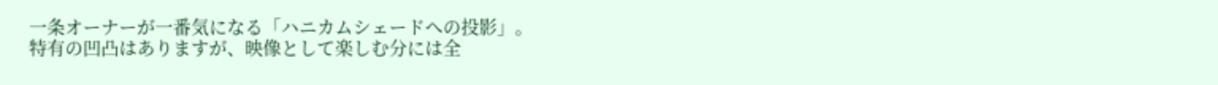一条オーナーが一番気になる「ハニカムシェードへの投影」。
特有の凹凸はありますが、映像として楽しむ分には全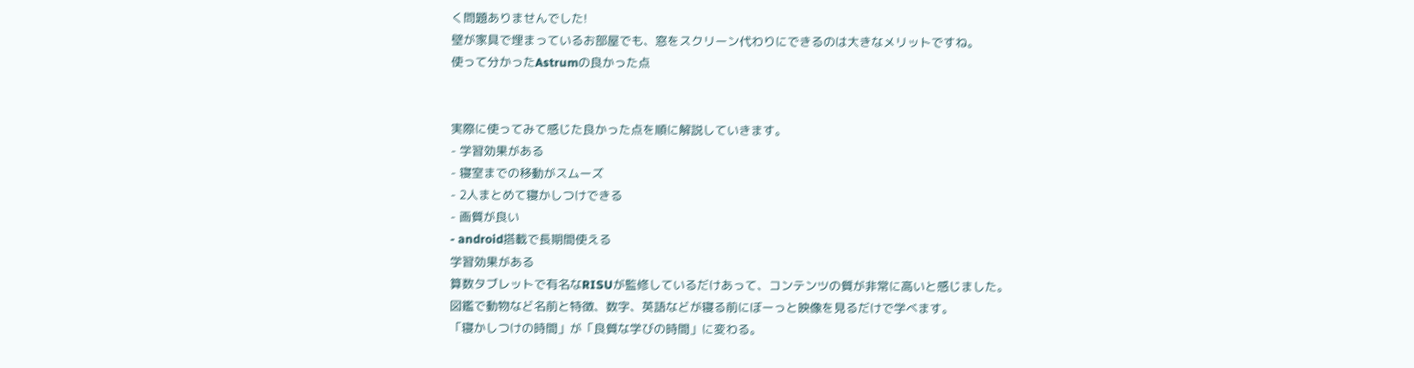く問題ありませんでした!
壁が家具で埋まっているお部屋でも、窓をスクリーン代わりにできるのは大きなメリットですね。
使って分かったAstrumの良かった点


実際に使ってみて感じた良かった点を順に解説していきます。
- 学習効果がある
- 寝室までの移動がスムーズ
- 2人まとめて寝かしつけできる
- 画質が良い
- android搭載で長期間使える
学習効果がある
算数タブレットで有名なRISUが監修しているだけあって、コンテンツの質が非常に高いと感じました。
図鑑で動物など名前と特徴、数字、英語などが寝る前にぼーっと映像を見るだけで学べます。
「寝かしつけの時間」が「良質な学びの時間」に変わる。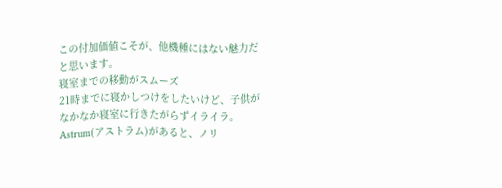この付加価値こそが、他機種にはない魅力だと思います。
寝室までの移動がスムーズ
21時までに寝かしつけをしたいけど、子供がなかなか寝室に行きたがらずイライラ。
Astrum(アストラム)があると、ノリ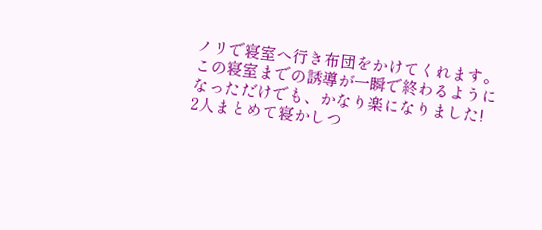ノリで寝室へ行き布団をかけてくれます。
この寝室までの誘導が一瞬で終わるようになっただけでも、かなり楽になりました!
2人まとめて寝かしつ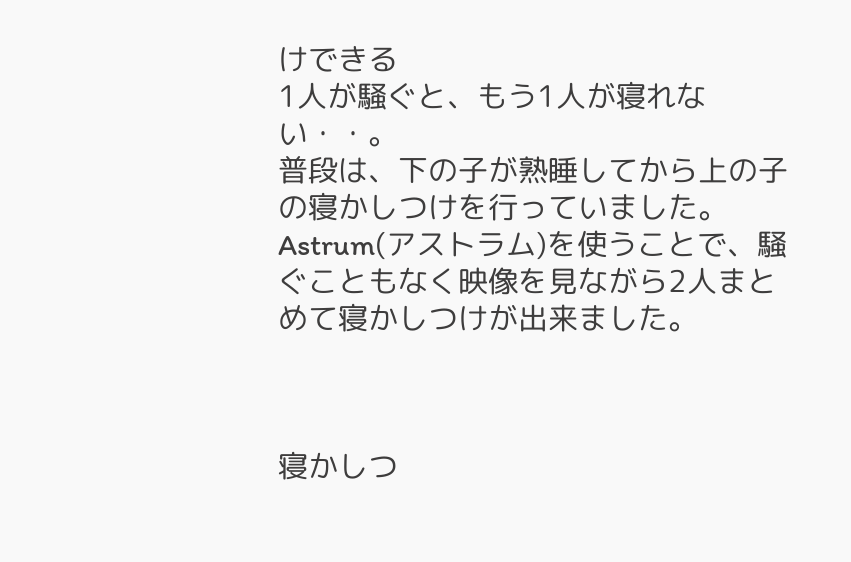けできる
1人が騒ぐと、もう1人が寝れない・・。
普段は、下の子が熟睡してから上の子の寝かしつけを行っていました。
Astrum(アストラム)を使うことで、騒ぐこともなく映像を見ながら2人まとめて寝かしつけが出来ました。



寝かしつ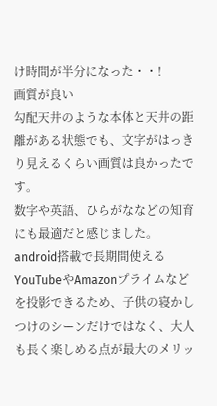け時間が半分になった・・!
画質が良い
勾配天井のような本体と天井の距離がある状態でも、文字がはっきり見えるくらい画質は良かったです。
数字や英語、ひらがななどの知育にも最適だと感じました。
android搭載で長期間使える
YouTubeやAmazonプライムなどを投影できるため、子供の寝かしつけのシーンだけではなく、大人も長く楽しめる点が最大のメリッ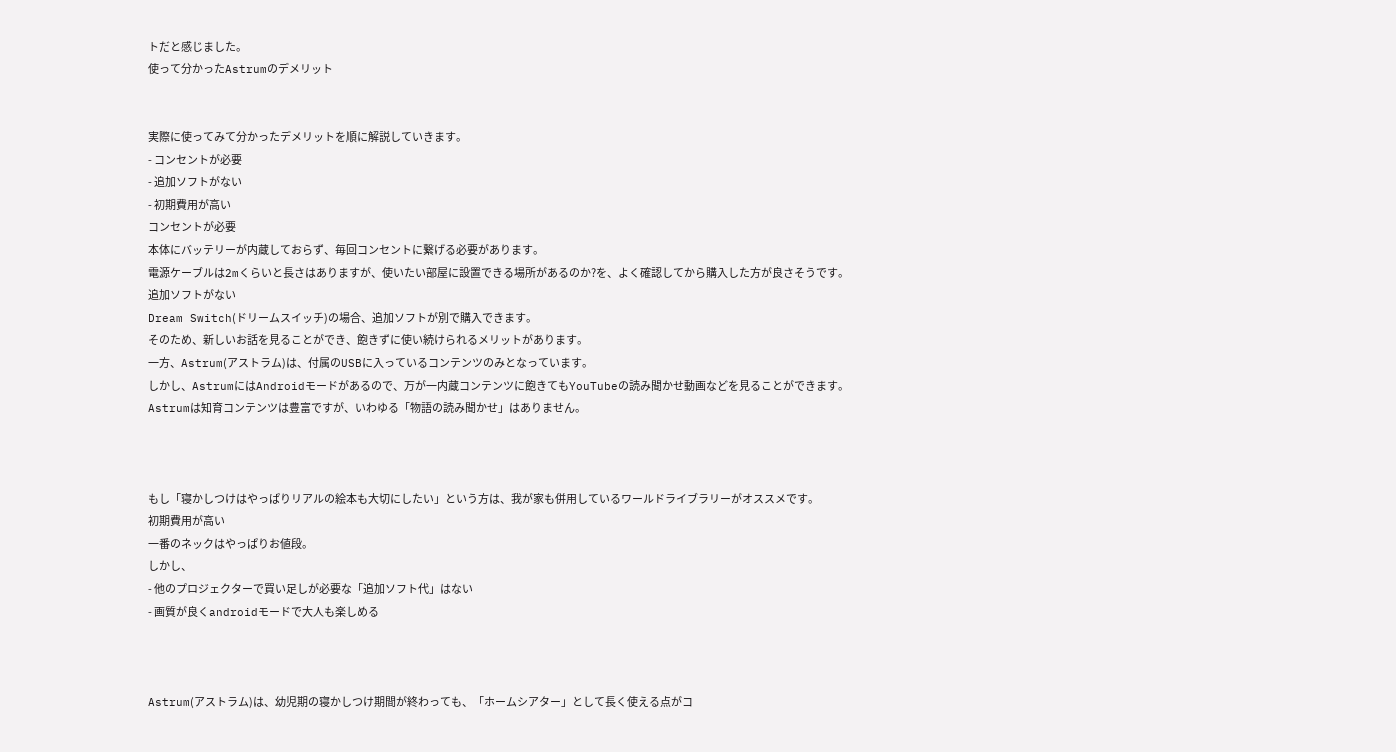トだと感じました。
使って分かったAstrumのデメリット


実際に使ってみて分かったデメリットを順に解説していきます。
- コンセントが必要
- 追加ソフトがない
- 初期費用が高い
コンセントが必要
本体にバッテリーが内蔵しておらず、毎回コンセントに繋げる必要があります。
電源ケーブルは2mくらいと長さはありますが、使いたい部屋に設置できる場所があるのか?を、よく確認してから購入した方が良さそうです。
追加ソフトがない
Dream Switch(ドリームスイッチ)の場合、追加ソフトが別で購入できます。
そのため、新しいお話を見ることができ、飽きずに使い続けられるメリットがあります。
一方、Astrum(アストラム)は、付属のUSBに入っているコンテンツのみとなっています。
しかし、AstrumにはAndroidモードがあるので、万が一内蔵コンテンツに飽きてもYouTubeの読み聞かせ動画などを見ることができます。
Astrumは知育コンテンツは豊富ですが、いわゆる「物語の読み聞かせ」はありません。



もし「寝かしつけはやっぱりリアルの絵本も大切にしたい」という方は、我が家も併用しているワールドライブラリーがオススメです。
初期費用が高い
一番のネックはやっぱりお値段。
しかし、
- 他のプロジェクターで買い足しが必要な「追加ソフト代」はない
- 画質が良くandroidモードで大人も楽しめる



Astrum(アストラム)は、幼児期の寝かしつけ期間が終わっても、「ホームシアター」として長く使える点がコ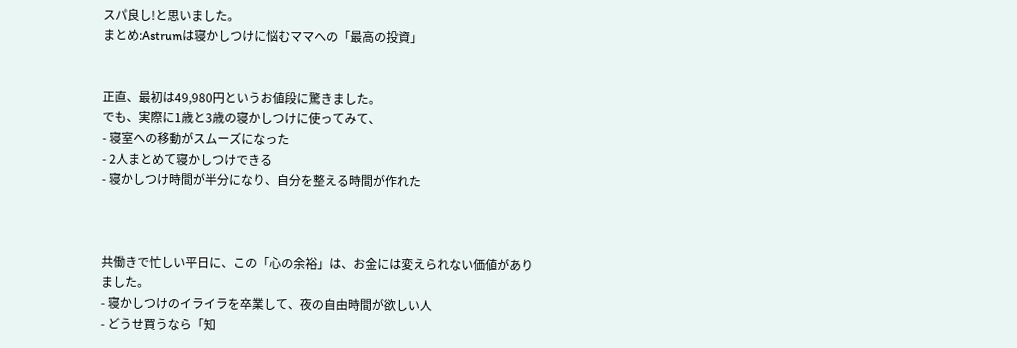スパ良し!と思いました。
まとめ:Astrumは寝かしつけに悩むママへの「最高の投資」


正直、最初は49,980円というお値段に驚きました。
でも、実際に1歳と3歳の寝かしつけに使ってみて、
- 寝室への移動がスムーズになった
- 2人まとめて寝かしつけできる
- 寝かしつけ時間が半分になり、自分を整える時間が作れた



共働きで忙しい平日に、この「心の余裕」は、お金には変えられない価値がありました。
- 寝かしつけのイライラを卒業して、夜の自由時間が欲しい人
- どうせ買うなら「知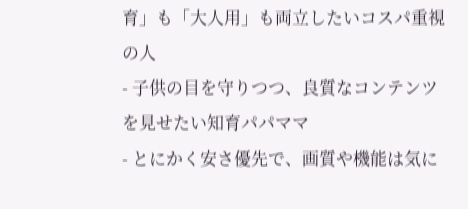育」も「大人用」も両立したいコスパ重視の人
- 子供の目を守りつつ、良質なコンテンツを見せたい知育パパママ
- とにかく安さ優先で、画質や機能は気に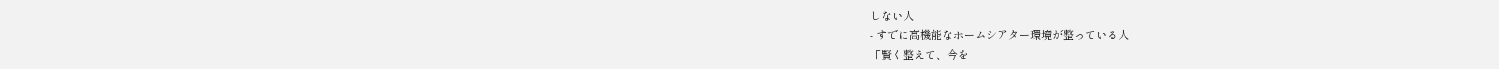しない人
- すでに高機能なホームシアター環境が整っている人
「賢く整えて、今を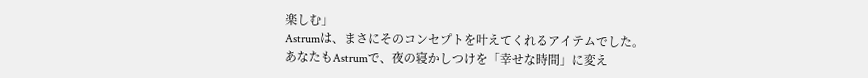楽しむ」
Astrumは、まさにそのコンセプトを叶えてくれるアイテムでした。
あなたもAstrumで、夜の寝かしつけを「幸せな時間」に変え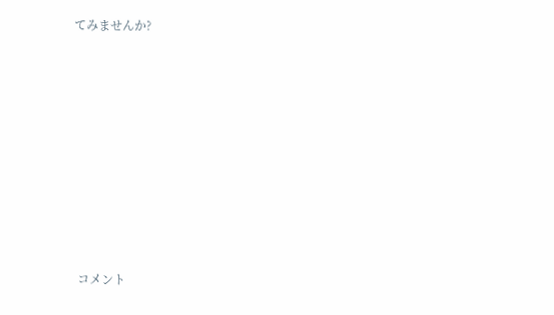てみませんか?











コメント